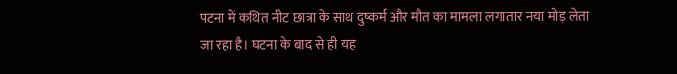पटना में कथित नीट छात्रा के साथ दुष्कर्म और मौत का मामला लगातार नया मोड़ लेता जा रहा है। घटना के बाद से ही यह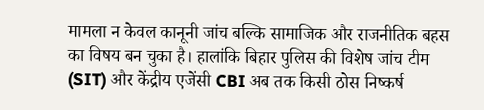मामला न केवल कानूनी जांच बल्कि सामाजिक और राजनीतिक बहस का विषय बन चुका है। हालांकि बिहार पुलिस की विशेष जांच टीम (SIT) और केंद्रीय एजेंसी CBI अब तक किसी ठोस निष्कर्ष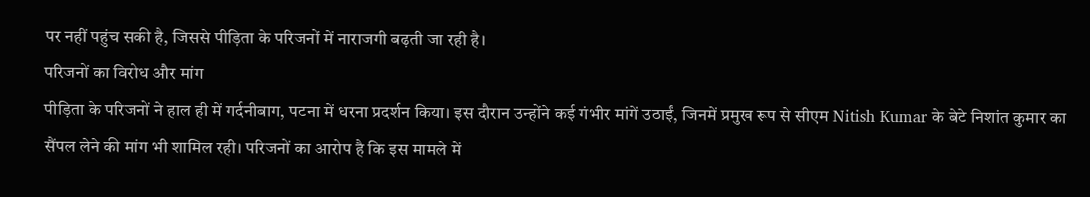पर नहीं पहुंच सकी है, जिससे पीड़िता के परिजनों में नाराजगी बढ़ती जा रही है।
परिजनों का विरोध और मांग
पीड़िता के परिजनों ने हाल ही में गर्दनीबाग, पटना में धरना प्रदर्शन किया। इस दौरान उन्होंने कई गंभीर मांगें उठाईं, जिनमें प्रमुख रूप से सीएम Nitish Kumar के बेटे निशांत कुमार का सैंपल लेने की मांग भी शामिल रही। परिजनों का आरोप है कि इस मामले में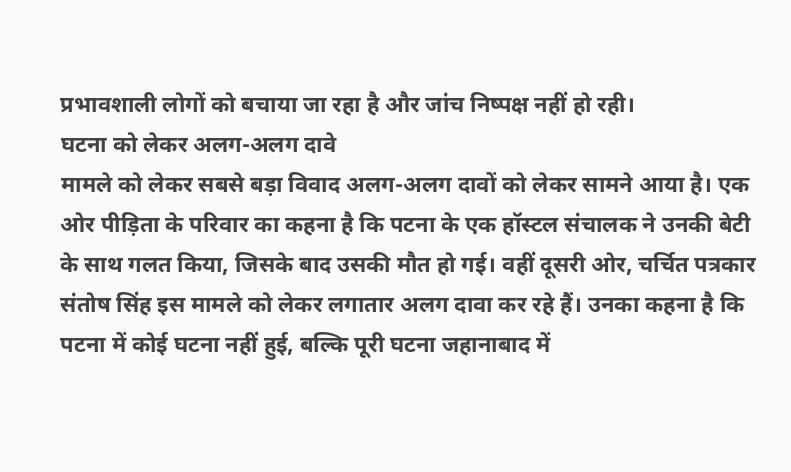प्रभावशाली लोगों को बचाया जा रहा है और जांच निष्पक्ष नहीं हो रही।
घटना को लेकर अलग-अलग दावे
मामले को लेकर सबसे बड़ा विवाद अलग-अलग दावों को लेकर सामने आया है। एक ओर पीड़िता के परिवार का कहना है कि पटना के एक हॉस्टल संचालक ने उनकी बेटी के साथ गलत किया, जिसके बाद उसकी मौत हो गई। वहीं दूसरी ओर, चर्चित पत्रकार संतोष सिंह इस मामले को लेकर लगातार अलग दावा कर रहे हैं। उनका कहना है कि पटना में कोई घटना नहीं हुई, बल्कि पूरी घटना जहानाबाद में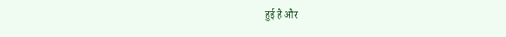हुई है और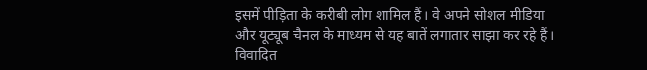इसमें पीड़िता के करीबी लोग शामिल हैं। वे अपने सोशल मीडिया और यूट्यूब चैनल के माध्यम से यह बातें लगातार साझा कर रहे हैं।
विवादित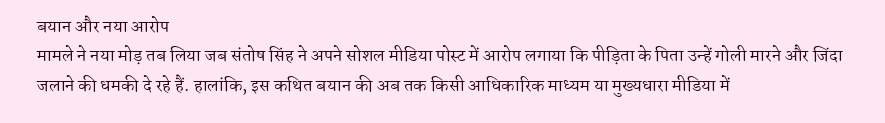बयान और नया आरोप
मामले ने नया मोड़ तब लिया जब संतोष सिंह ने अपने सोशल मीडिया पोस्ट में आरोप लगाया कि पीड़िता के पिता उन्हें गोली मारने और जिंदा जलाने की धमकी दे रहे हैं. हालांकि, इस कथित बयान की अब तक किसी आधिकारिक माध्यम या मुख्यधारा मीडिया में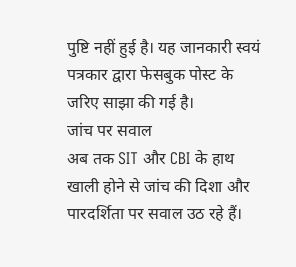पुष्टि नहीं हुई है। यह जानकारी स्वयं पत्रकार द्वारा फेसबुक पोस्ट के जरिए साझा की गई है।
जांच पर सवाल
अब तक SIT और CBI के हाथ खाली होने से जांच की दिशा और पारदर्शिता पर सवाल उठ रहे हैं।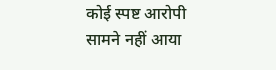कोई स्पष्ट आरोपी सामने नहीं आया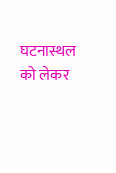घटनास्थल को लेकर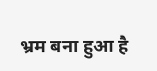भ्रम बना हुआ है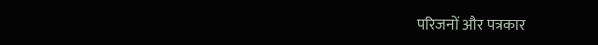परिजनों और पत्रकार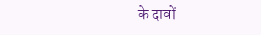के दावों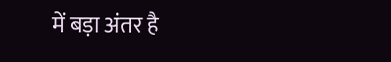में बड़ा अंतर है